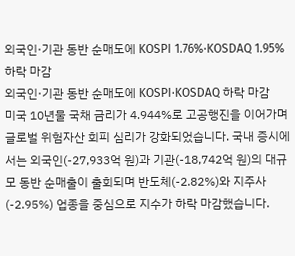외국인·기관 동반 순매도에 KOSPI 1.76%·KOSDAQ 1.95% 하락 마감
외국인·기관 동반 순매도에 KOSPI·KOSDAQ 하락 마감
미국 10년물 국채 금리가 4.944%로 고공행진을 이어가며 글로벌 위험자산 회피 심리가 강화되었습니다. 국내 증시에서는 외국인(-27,933억 원)과 기관(-18,742억 원)의 대규모 동반 순매출이 출회되며 반도체(-2.82%)와 지주사(-2.95%) 업종을 중심으로 지수가 하락 마감했습니다.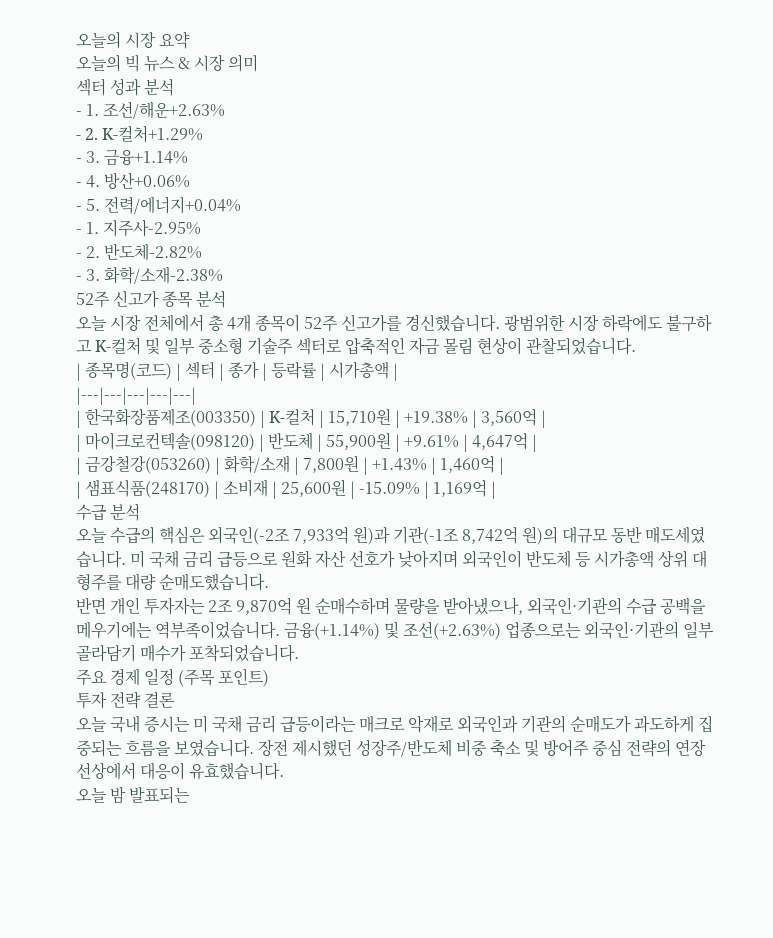오늘의 시장 요약
오늘의 빅 뉴스 & 시장 의미
섹터 성과 분석
- 1. 조선/해운+2.63%
- 2. K-컬처+1.29%
- 3. 금융+1.14%
- 4. 방산+0.06%
- 5. 전력/에너지+0.04%
- 1. 지주사-2.95%
- 2. 반도체-2.82%
- 3. 화학/소재-2.38%
52주 신고가 종목 분석
오늘 시장 전체에서 총 4개 종목이 52주 신고가를 경신했습니다. 광범위한 시장 하락에도 불구하고 K-컬처 및 일부 중소형 기술주 섹터로 압축적인 자금 몰림 현상이 관찰되었습니다.
| 종목명(코드) | 섹터 | 종가 | 등락률 | 시가총액 |
|---|---|---|---|---|
| 한국화장품제조(003350) | K-컬처 | 15,710원 | +19.38% | 3,560억 |
| 마이크로컨텍솔(098120) | 반도체 | 55,900원 | +9.61% | 4,647억 |
| 금강철강(053260) | 화학/소재 | 7,800원 | +1.43% | 1,460억 |
| 샘표식품(248170) | 소비재 | 25,600원 | -15.09% | 1,169억 |
수급 분석
오늘 수급의 핵심은 외국인(-2조 7,933억 원)과 기관(-1조 8,742억 원)의 대규모 동반 매도세였습니다. 미 국채 금리 급등으로 원화 자산 선호가 낮아지며 외국인이 반도체 등 시가총액 상위 대형주를 대량 순매도했습니다.
반면 개인 투자자는 2조 9,870억 원 순매수하며 물량을 받아냈으나, 외국인·기관의 수급 공백을 메우기에는 역부족이었습니다. 금융(+1.14%) 및 조선(+2.63%) 업종으로는 외국인·기관의 일부 골라담기 매수가 포착되었습니다.
주요 경제 일정 (주목 포인트)
투자 전략 결론
오늘 국내 증시는 미 국채 금리 급등이라는 매크로 악재로 외국인과 기관의 순매도가 과도하게 집중되는 흐름을 보였습니다. 장전 제시했던 성장주/반도체 비중 축소 및 방어주 중심 전략의 연장선상에서 대응이 유효했습니다.
오늘 밤 발표되는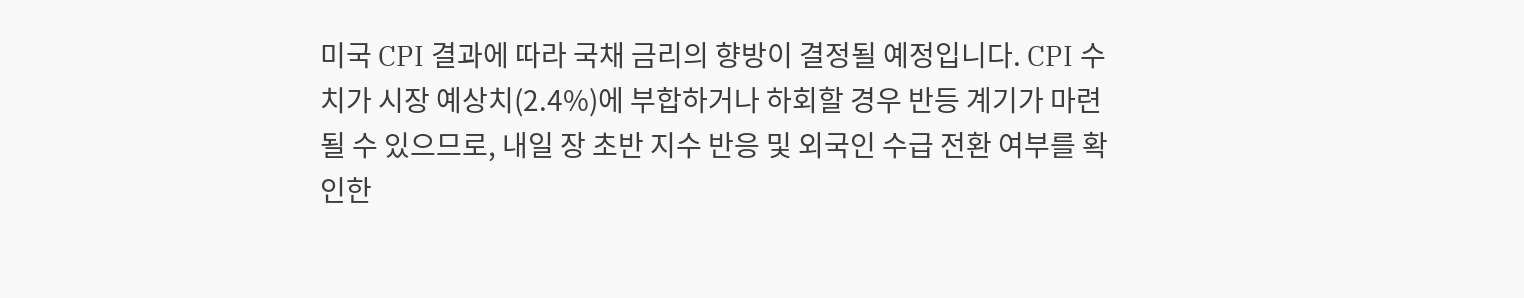미국 CPI 결과에 따라 국채 금리의 향방이 결정될 예정입니다. CPI 수치가 시장 예상치(2.4%)에 부합하거나 하회할 경우 반등 계기가 마련될 수 있으므로, 내일 장 초반 지수 반응 및 외국인 수급 전환 여부를 확인한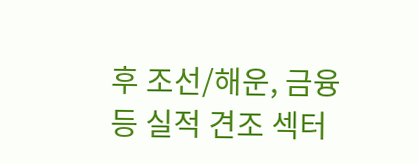후 조선/해운, 금융 등 실적 견조 섹터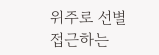위주로 선별 접근하는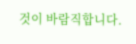것이 바람직합니다.